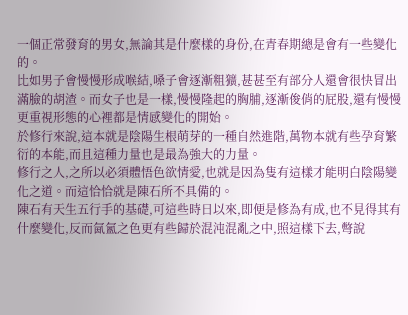一個正常發育的男女,無論其是什麼樣的身份,在青春期總是會有一些變化的。
比如男子會慢慢形成喉結,嗓子會逐漸粗獷,甚甚至有部分人還會很快冒出滿臉的胡渣。而女子也是一樣,慢慢隆起的胸脯,逐漸俊俏的屁股,還有慢慢更重視形態的心裡都是情感變化的開始。
於修行來說,這本就是陰陽生根萌芽的一種自然進階,萬物本就有些孕育繁衍的本能,而且這種力量也是最為強大的力量。
修行之人,之所以必須體悟色欲情愛,也就是因為隻有這樣才能明白陰陽變化之道。而這恰恰就是陳石所不具備的。
陳石有天生五行手的基礎,可這些時日以來,即便是修為有成,也不見得其有什麼變化,反而氤氳之色更有些歸於混沌混亂之中,照這樣下去,彆說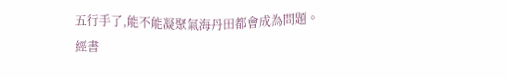五行手了,能不能凝聚氣海丹田都會成為問題。
經書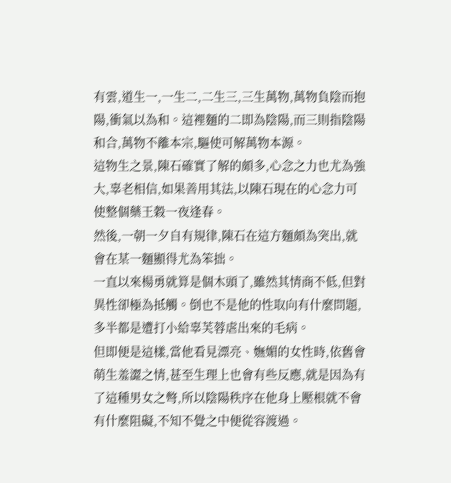有雲,道生一,一生二,二生三,三生萬物,萬物負陰而抱陽,衝氣以為和。這裡麵的二即為陰陽,而三則指陰陽和合,萬物不離本宗,驅使可解萬物本源。
這物生之景,陳石確實了解的頗多,心念之力也尤為強大,辜老相信,如果善用其法,以陳石現在的心念力可使整個藥王穀一夜逢春。
然後,一朝一夕自有規律,陳石在這方麵頗為突出,就會在某一麵顯得尤為笨拙。
一直以來楊勇就算是個木頭了,雖然其情商不低,但對異性卻極為抵觸。倒也不是他的性取向有什麼問題,多半都是遭打小給辜芙蓉虐出來的毛病。
但即便是這樣,當他看見漂亮、嫵媚的女性時,依舊會萌生羞澀之情,甚至生理上也會有些反應,就是因為有了這種男女之彆,所以陰陽秩序在他身上壓根就不會有什麼阻礙,不知不覺之中便從容渡過。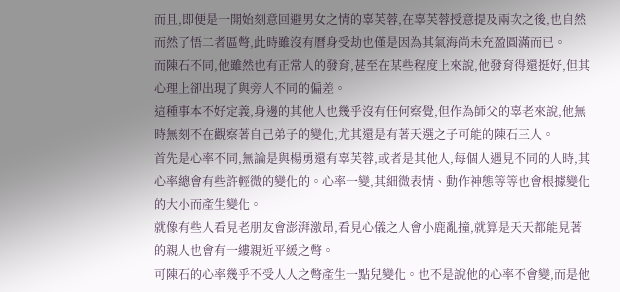而且,即便是一開始刻意回避男女之情的辜芙蓉,在辜芙蓉授意提及兩次之後,也自然而然了悟二者區彆,此時雖沒有曆身受劫也僅是因為其氣海尚未充盈圓滿而已。
而陳石不同,他雖然也有正常人的發育,甚至在某些程度上來說,他發育得還挺好,但其心理上卻出現了與旁人不同的偏差。
這種事本不好定義,身邊的其他人也幾乎沒有任何察覺,但作為師父的辜老來說,他無時無刻不在觀察著自己弟子的變化,尤其還是有著天選之子可能的陳石三人。
首先是心率不同,無論是與楊勇還有辜芙蓉,或者是其他人,每個人遇見不同的人時,其心率總會有些許輕微的變化的。心率一變,其細微表情、動作神態等等也會根據變化的大小而產生變化。
就像有些人看見老朋友會澎湃激昂,看見心儀之人會小鹿亂撞,就算是天天都能見著的親人也會有一縷親近平緩之彆。
可陳石的心率幾乎不受人人之彆產生一點兒變化。也不是說他的心率不會變,而是他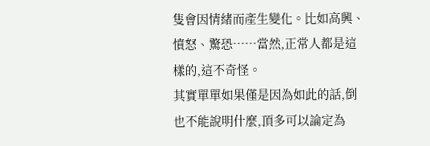隻會因情緒而產生變化。比如高興、憤怒、驚恐……當然,正常人都是這樣的,這不奇怪。
其實單單如果僅是因為如此的話,倒也不能說明什麼,頂多可以論定為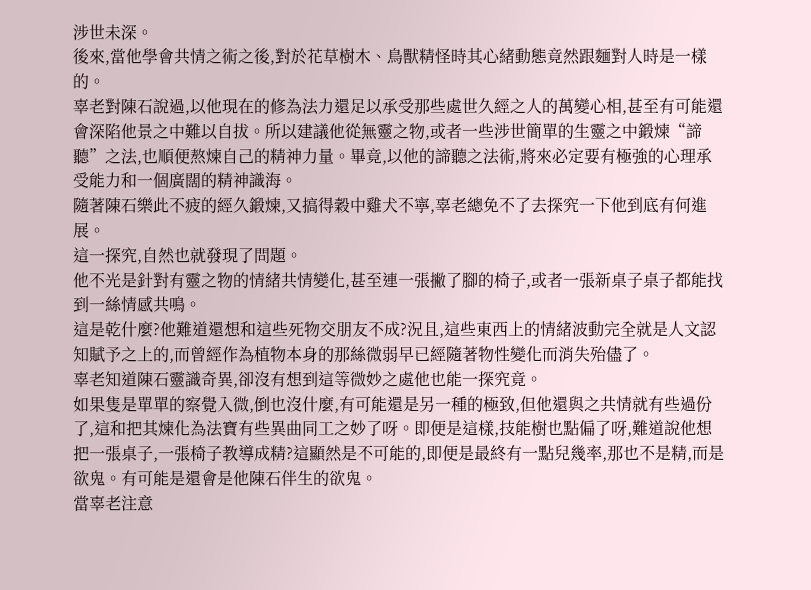涉世未深。
後來,當他學會共情之術之後,對於花草樹木、鳥獸精怪時其心緒動態竟然跟麵對人時是一樣的。
辜老對陳石說過,以他現在的修為法力還足以承受那些處世久經之人的萬變心相,甚至有可能還會深陷他景之中難以自拔。所以建議他從無靈之物,或者一些涉世簡單的生靈之中鍛煉“諦聽”之法,也順便熬煉自己的精神力量。畢竟,以他的諦聽之法術,將來必定要有極強的心理承受能力和一個廣闊的精神識海。
隨著陳石樂此不疲的經久鍛煉,又搞得穀中雞犬不寧,辜老總免不了去探究一下他到底有何進展。
這一探究,自然也就發現了問題。
他不光是針對有靈之物的情緒共情變化,甚至連一張撇了腳的椅子,或者一張新桌子桌子都能找到一絲情感共鳴。
這是乾什麼?他難道還想和這些死物交朋友不成?況且,這些東西上的情緒波動完全就是人文認知賦予之上的,而曾經作為植物本身的那絲微弱早已經隨著物性變化而消失殆儘了。
辜老知道陳石靈識奇異,卻沒有想到這等微妙之處他也能一探究竟。
如果隻是單單的察覺入微,倒也沒什麼,有可能還是另一種的極致,但他還與之共情就有些過份了,這和把其煉化為法寶有些異曲同工之妙了呀。即便是這樣,技能樹也點偏了呀,難道說他想把一張桌子,一張椅子教導成精?這顯然是不可能的,即便是最終有一點兒幾率,那也不是精,而是欲鬼。有可能是還會是他陳石伴生的欲鬼。
當辜老注意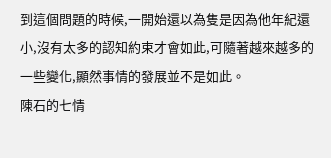到這個問題的時候,一開始還以為隻是因為他年紀還小,沒有太多的認知約束才會如此,可隨著越來越多的一些變化,顯然事情的發展並不是如此。
陳石的七情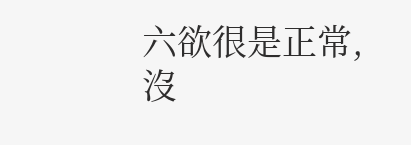六欲很是正常,沒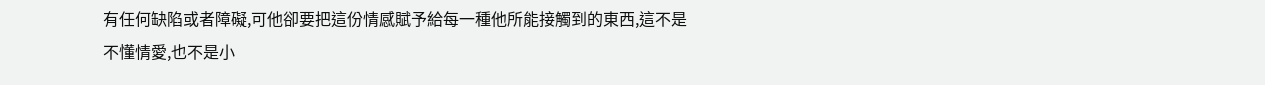有任何缺陷或者障礙,可他卻要把這份情感賦予給每一種他所能接觸到的東西,這不是不懂情愛,也不是小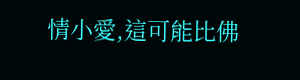情小愛,這可能比佛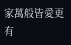家萬般皆愛更有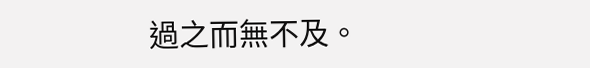過之而無不及。